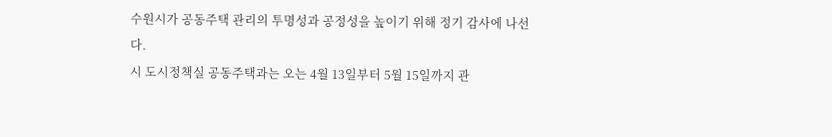수원시가 공동주택 관리의 투명성과 공정성을 높이기 위해 정기 감사에 나선다.
시 도시정책실 공동주택과는 오는 4월 13일부터 5월 15일까지 관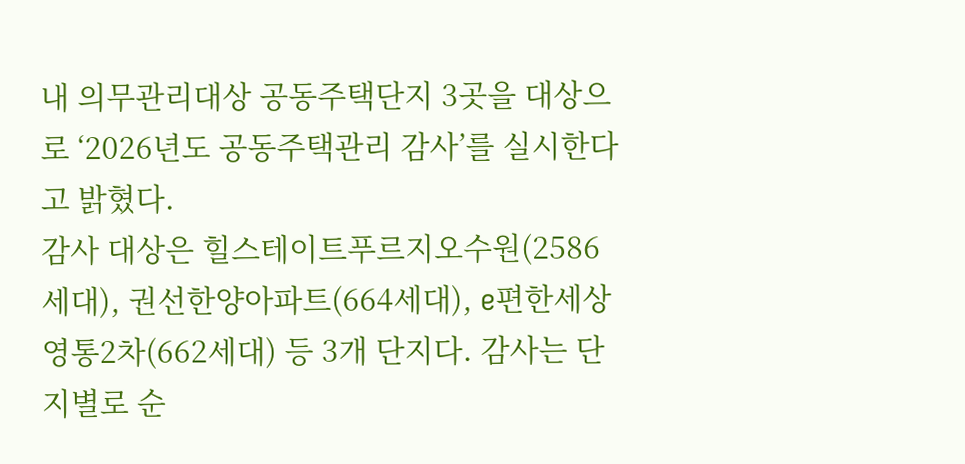내 의무관리대상 공동주택단지 3곳을 대상으로 ‘2026년도 공동주택관리 감사’를 실시한다고 밝혔다.
감사 대상은 힐스테이트푸르지오수원(2586세대), 권선한양아파트(664세대), e편한세상영통2차(662세대) 등 3개 단지다. 감사는 단지별로 순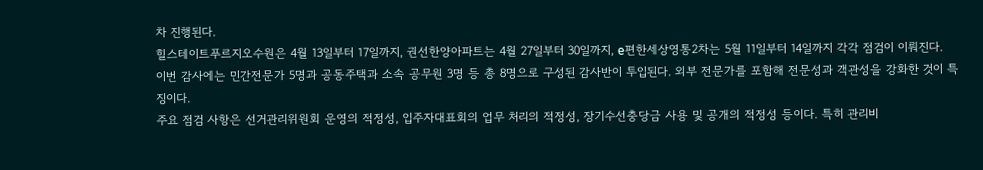차 진행된다.
힐스테이트푸르지오수원은 4월 13일부터 17일까지, 권선한양아파트는 4월 27일부터 30일까지, e편한세상영통2차는 5월 11일부터 14일까지 각각 점검이 이뤄진다.
이번 감사에는 민간전문가 5명과 공동주택과 소속 공무원 3명 등 총 8명으로 구성된 감사반이 투입된다. 외부 전문가를 포함해 전문성과 객관성을 강화한 것이 특징이다.
주요 점검 사항은 선거관리위원회 운영의 적정성, 입주자대표회의 업무 처리의 적정성, 장기수선충당금 사용 및 공개의 적정성 등이다. 특히 관리비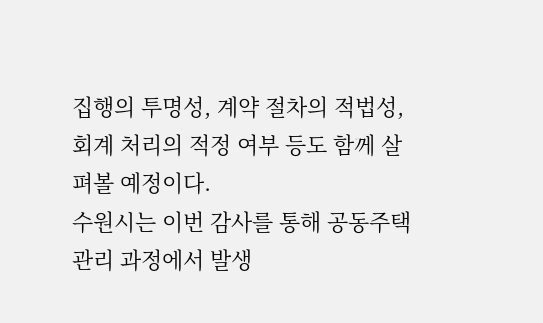집행의 투명성, 계약 절차의 적법성, 회계 처리의 적정 여부 등도 함께 살펴볼 예정이다.
수원시는 이번 감사를 통해 공동주택 관리 과정에서 발생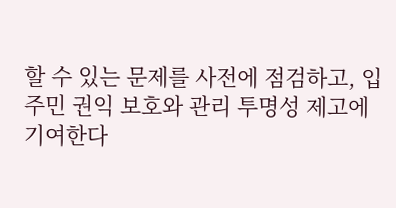할 수 있는 문제를 사전에 점검하고, 입주민 권익 보호와 관리 투명성 제고에 기여한다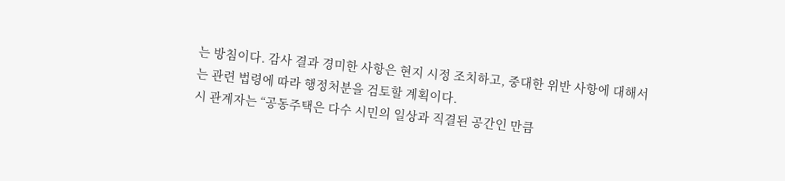는 방침이다. 감사 결과 경미한 사항은 현지 시정 조치하고, 중대한 위반 사항에 대해서는 관련 법령에 따라 행정처분을 검토할 계획이다.
시 관계자는 “공동주택은 다수 시민의 일상과 직결된 공간인 만큼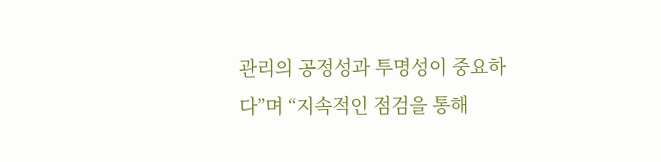관리의 공정성과 투명성이 중요하다”며 “지속적인 점검을 통해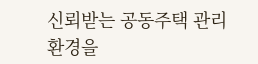신뢰받는 공동주택 관리 환경을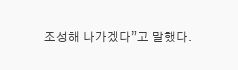조성해 나가겠다”고 말했다.